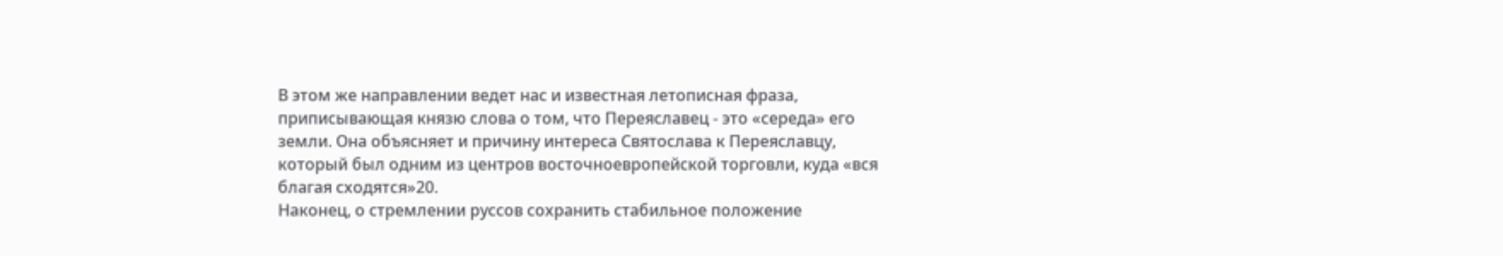В этом же направлении ведет нас и известная летописная фраза, приписывающая князю слова о том, что Переяславец - это «середа» его земли. Она объясняет и причину интереса Святослава к Переяславцу, который был одним из центров восточноевропейской торговли, куда «вся благая сходятся»20.
Наконец, о стремлении руссов сохранить стабильное положение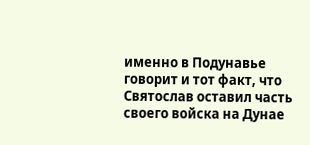именно в Подунавье говорит и тот факт, что Святослав оставил часть своего войска на Дунае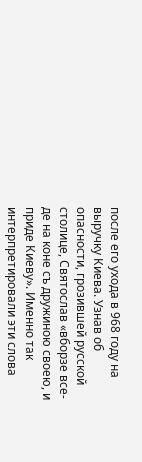после его ухода в 968 году на выручку Киева. Узнав об опасности, грозившей русской столице, Святослав «вборзе все-де на коне съ дружиною своею, и приде Киеву». Именно так интерпретировали эти слова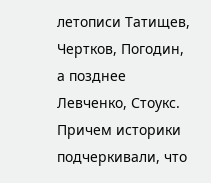летописи Татищев, Чертков, Погодин, а позднее Левченко, Стоукс. Причем историки подчеркивали, что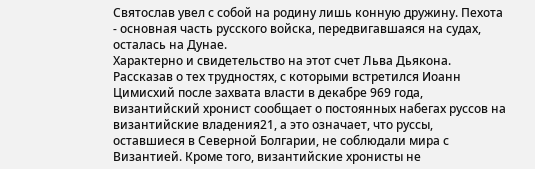Святослав увел с собой на родину лишь конную дружину. Пехота - основная часть русского войска, передвигавшаяся на судах, осталась на Дунае.
Характерно и свидетельство на этот счет Льва Дьякона. Рассказав о тех трудностях, с которыми встретился Иоанн Цимисхий после захвата власти в декабре 969 года, византийский хронист сообщает о постоянных набегах руссов на византийские владения21, а это означает, что руссы, оставшиеся в Северной Болгарии, не соблюдали мира с Византией. Кроме того, византийские хронисты не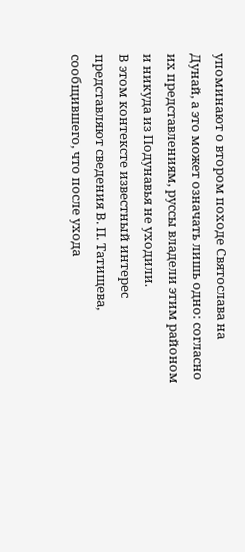упоминают о втором походе Святослава на Дунай, а это может означать лишь одно: согласно их представлениям, руссы владели этим районом и никуда из Подунавья не уходили.
В этом контексте известный интерес представляют сведения В. П. Татищева, сообщившего, что после ухода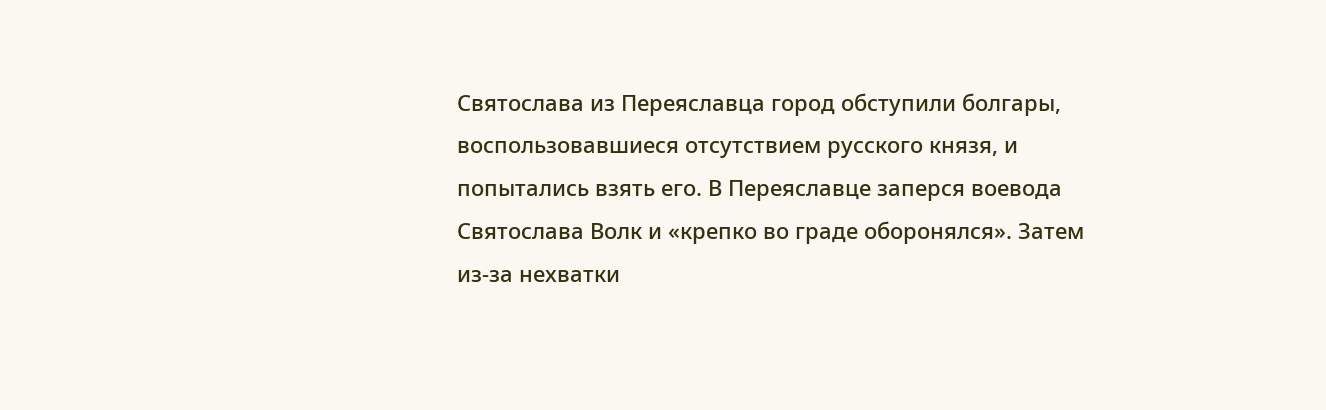Святослава из Переяславца город обступили болгары, воспользовавшиеся отсутствием русского князя, и попытались взять его. В Переяславце заперся воевода Святослава Волк и «крепко во граде оборонялся». Затем из-за нехватки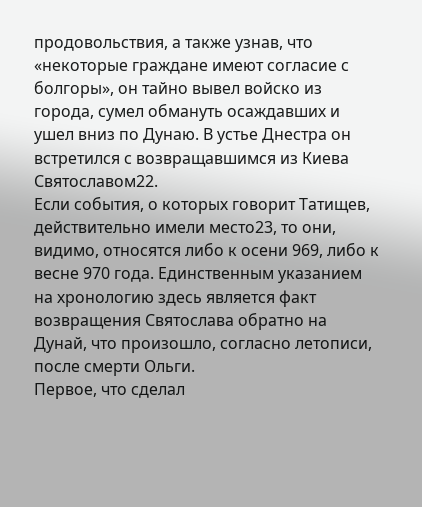продовольствия, а также узнав, что «некоторые граждане имеют согласие с болгоры», он тайно вывел войско из города, сумел обмануть осаждавших и ушел вниз по Дунаю. В устье Днестра он встретился с возвращавшимся из Киева Святославом22.
Если события, о которых говорит Татищев, действительно имели место23, то они, видимо, относятся либо к осени 969, либо к весне 970 года. Единственным указанием на хронологию здесь является факт возвращения Святослава обратно на Дунай, что произошло, согласно летописи, после смерти Ольги.
Первое, что сделал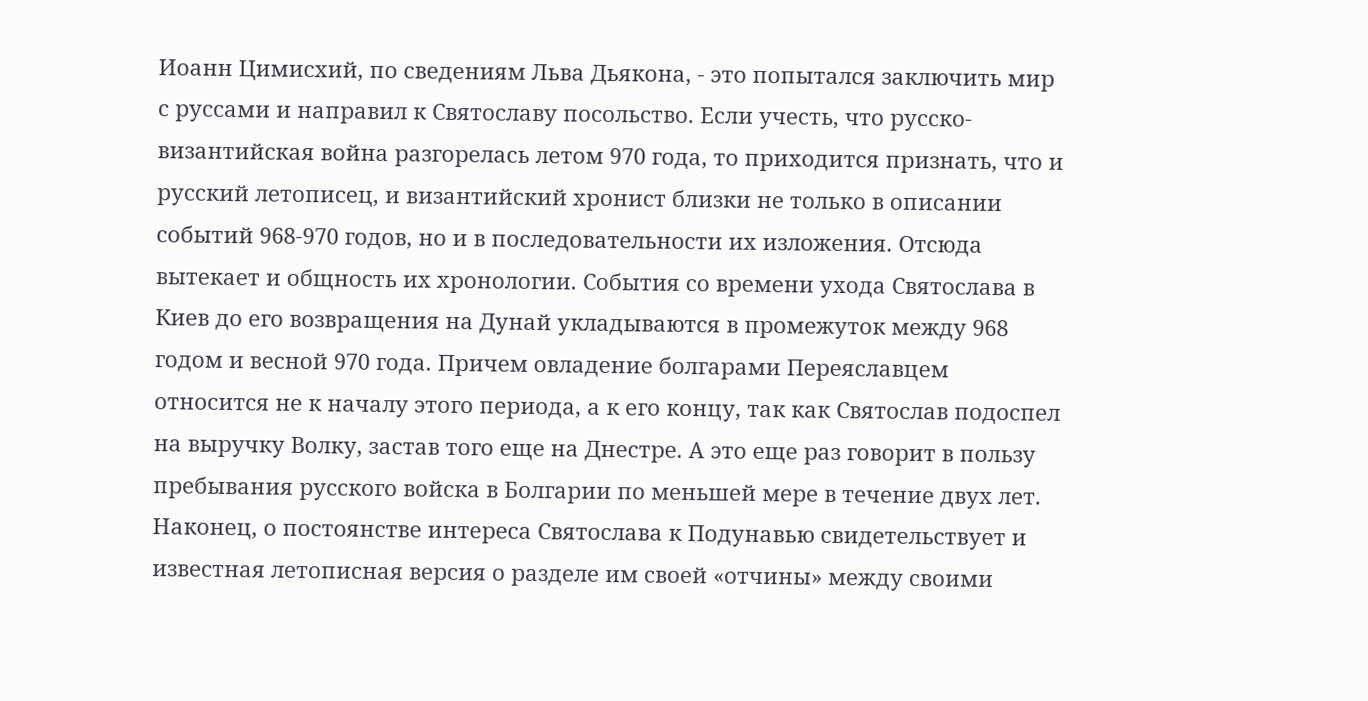Иоанн Цимисхий, по сведениям Льва Дьякона, - это попытался заключить мир с руссами и направил к Святославу посольство. Если учесть, что русско-византийская война разгорелась летом 970 года, то приходится признать, что и русский летописец, и византийский хронист близки не только в описании событий 968-970 годов, но и в последовательности их изложения. Отсюда вытекает и общность их хронологии. События со времени ухода Святослава в Киев до его возвращения на Дунай укладываются в промежуток между 968 годом и весной 970 года. Причем овладение болгарами Переяславцем относится не к началу этого периода, а к его концу, так как Святослав подоспел на выручку Волку, застав того еще на Днестре. А это еще раз говорит в пользу пребывания русского войска в Болгарии по меньшей мере в течение двух лет.
Наконец, о постоянстве интереса Святослава к Подунавью свидетельствует и известная летописная версия о разделе им своей «отчины» между своими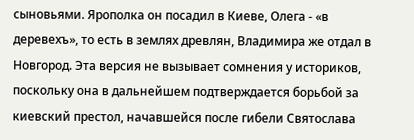сыновьями. Ярополка он посадил в Киеве, Олега - «в деревехъ», то есть в землях древлян, Владимира же отдал в Новгород. Эта версия не вызывает сомнения у историков, поскольку она в дальнейшем подтверждается борьбой за киевский престол, начавшейся после гибели Святослава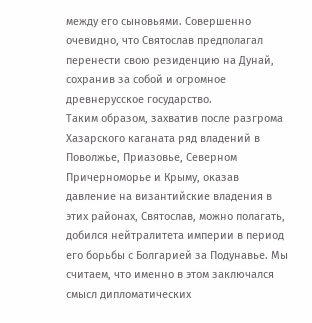между его сыновьями. Совершенно очевидно, что Святослав предполагал перенести свою резиденцию на Дунай, сохранив за собой и огромное древнерусское государство.
Таким образом, захватив после разгрома Хазарского каганата ряд владений в Поволжье, Приазовье, Северном Причерноморье и Крыму, оказав давление на византийские владения в этих районах, Святослав, можно полагать, добился нейтралитета империи в период его борьбы с Болгарией за Подунавье. Мы считаем, что именно в этом заключался смысл дипломатических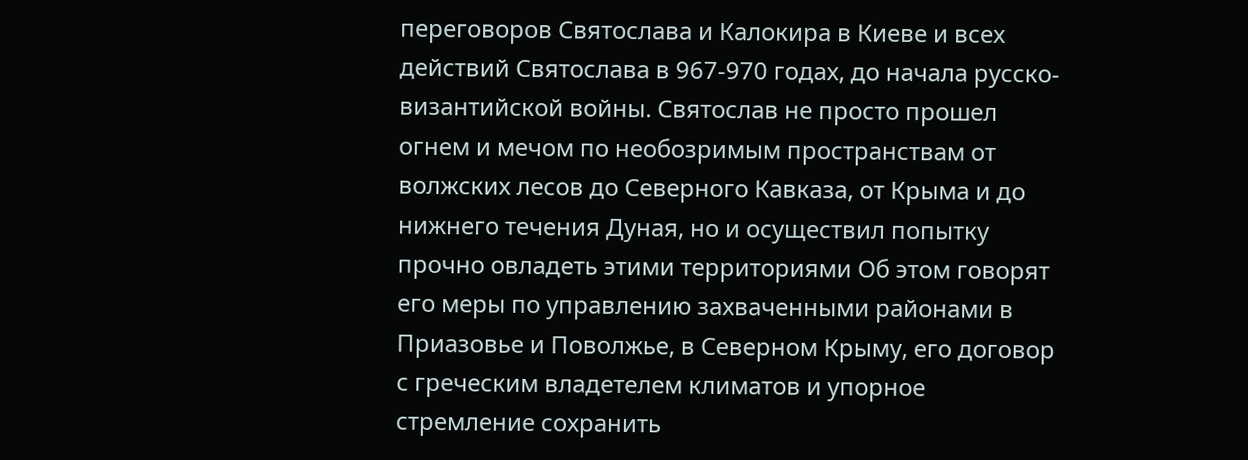переговоров Святослава и Калокира в Киеве и всех действий Святослава в 967-970 годах, до начала русско-византийской войны. Святослав не просто прошел огнем и мечом по необозримым пространствам от волжских лесов до Северного Кавказа, от Крыма и до нижнего течения Дуная, но и осуществил попытку прочно овладеть этими территориями Об этом говорят его меры по управлению захваченными районами в Приазовье и Поволжье, в Северном Крыму, его договор с греческим владетелем климатов и упорное стремление сохранить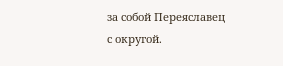за собой Переяславец с округой.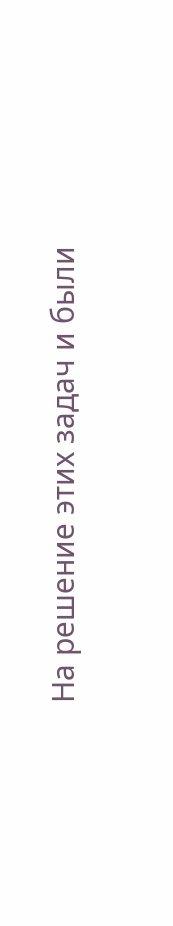На решение этих задач и были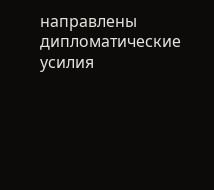направлены дипломатические усилия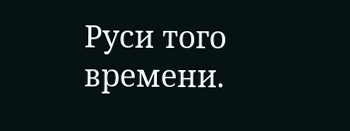Руси того времени.